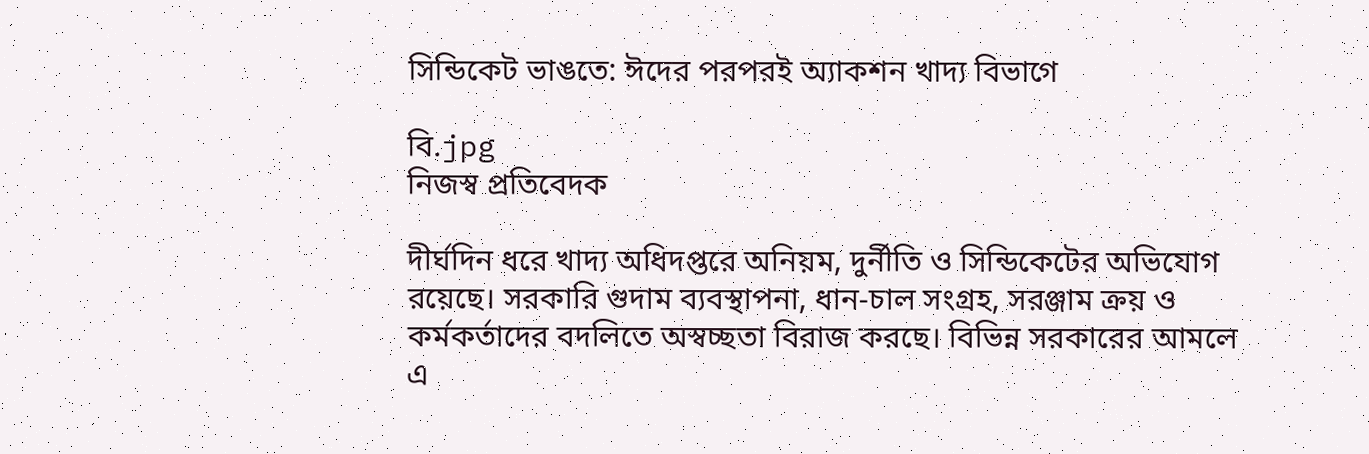সিন্ডিকেট ভাঙতে: ঈদের পরপরই অ্যাকশন খাদ্য বিভাগে

বি.jpg
নিজস্ব প্রতিবেদক

দীর্ঘদিন ধরে খাদ্য অধিদপ্তরে অনিয়ম, দুর্নীতি ও সিন্ডিকেটের অভিযোগ রয়েছে। সরকারি গুদাম ব্যবস্থাপনা, ধান-চাল সংগ্রহ, সরঞ্জাম ক্রয় ও কর্মকর্তাদের বদলিতে অস্বচ্ছতা বিরাজ করছে। বিভিন্ন সরকারের আমলে এ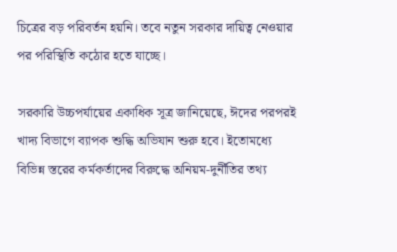চিত্রের বড় পরিবর্তন হয়নি। তবে নতুন সরকার দায়িত্ব নেওয়ার পর পরিস্থিতি কঠোর হতে যাচ্ছে।

সরকারি উচ্চপর্যায়ের একাধিক সূত্র জানিয়েছে, ঈদের পরপরই খাদ্য বিভাগে ব্যাপক শুদ্ধি অভিযান শুরু হবে। ইতোমধ্যে বিভিন্ন স্তরের কর্মকর্তাদের বিরুদ্ধে অনিয়ম-দুর্নীতির তথ্য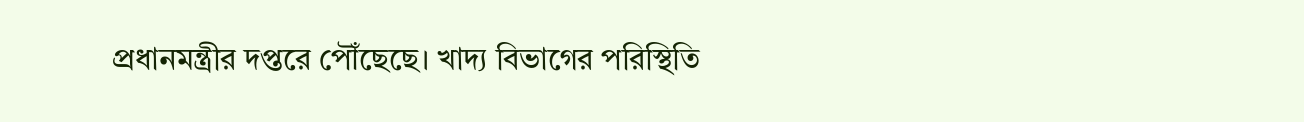প্রধানমন্ত্রীর দপ্তরে পৌঁছেছে। খাদ্য বিভাগের পরিস্থিতি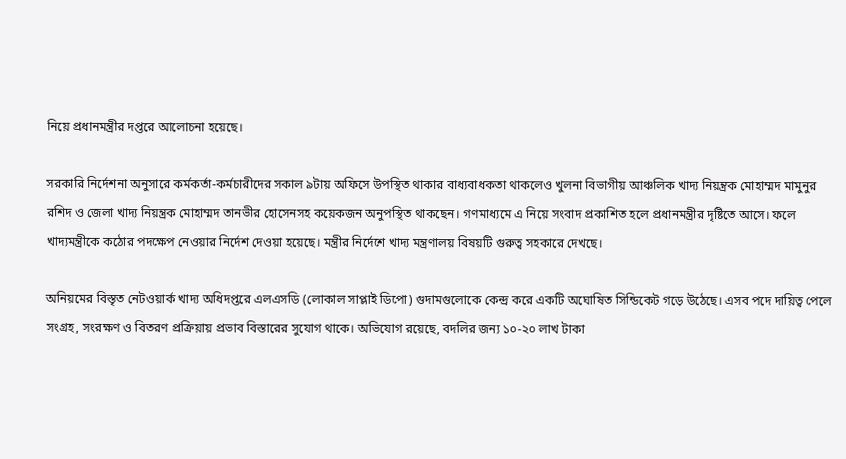নিয়ে প্রধানমন্ত্রীর দপ্তরে আলোচনা হয়েছে।

সরকারি নির্দেশনা অনুসারে কর্মকর্তা-কর্মচারীদের সকাল ৯টায় অফিসে উপস্থিত থাকার বাধ্যবাধকতা থাকলেও খুলনা বিভাগীয় আঞ্চলিক খাদ্য নিয়ন্ত্রক মোহাম্মদ মামুনুর রশিদ ও জেলা খাদ্য নিয়ন্ত্রক মোহাম্মদ তানভীর হোসেনসহ কয়েকজন অনুপস্থিত থাকছেন। গণমাধ্যমে এ নিয়ে সংবাদ প্রকাশিত হলে প্রধানমন্ত্রীর দৃষ্টিতে আসে। ফলে খাদ্যমন্ত্রীকে কঠোর পদক্ষেপ নেওয়ার নির্দেশ দেওয়া হয়েছে। মন্ত্রীর নির্দেশে খাদ্য মন্ত্রণালয় বিষয়টি গুরুত্ব সহকারে দেখছে।

অনিয়মের বিস্তৃত নেটওয়ার্ক খাদ্য অধিদপ্তরে এলএসডি (লোকাল সাপ্লাই ডিপো) গুদামগুলোকে কেন্দ্র করে একটি অঘোষিত সিন্ডিকেট গড়ে উঠেছে। এসব পদে দায়িত্ব পেলে সংগ্রহ, সংরক্ষণ ও বিতরণ প্রক্রিয়ায় প্রভাব বিস্তারের সুযোগ থাকে। অভিযোগ রয়েছে, বদলির জন্য ১০-২০ লাখ টাকা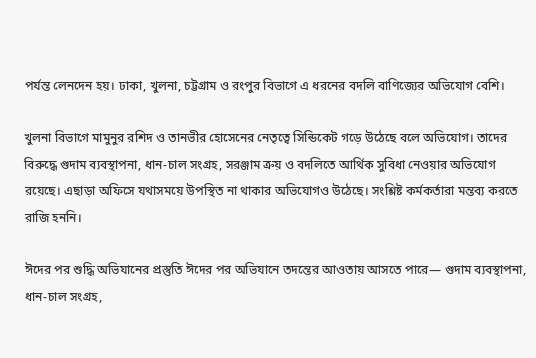পর্যন্ত লেনদেন হয়। ঢাকা, খুলনা, চট্টগ্রাম ও রংপুর বিভাগে এ ধরনের বদলি বাণিজ্যের অভিযোগ বেশি।

খুলনা বিভাগে মামুনুর রশিদ ও তানভীর হোসেনের নেতৃত্বে সিন্ডিকেট গড়ে উঠেছে বলে অভিযোগ। তাদের বিরুদ্ধে গুদাম ব্যবস্থাপনা, ধান-চাল সংগ্রহ, সরঞ্জাম ক্রয় ও বদলিতে আর্থিক সুবিধা নেওয়ার অভিযোগ রয়েছে। এছাড়া অফিসে যথাসময়ে উপস্থিত না থাকার অভিযোগও উঠেছে। সংশ্লিষ্ট কর্মকর্তারা মন্তব্য করতে রাজি হননি।

ঈদের পর শুদ্ধি অভিযানের প্রস্তুতি ঈদের পর অভিযানে তদন্তের আওতায় আসতে পারে— গুদাম ব্যবস্থাপনা, ধান-চাল সংগ্রহ,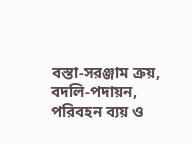বস্তা-সরঞ্জাম ক্রয়, বদলি-পদায়ন, পরিবহন ব্যয় ও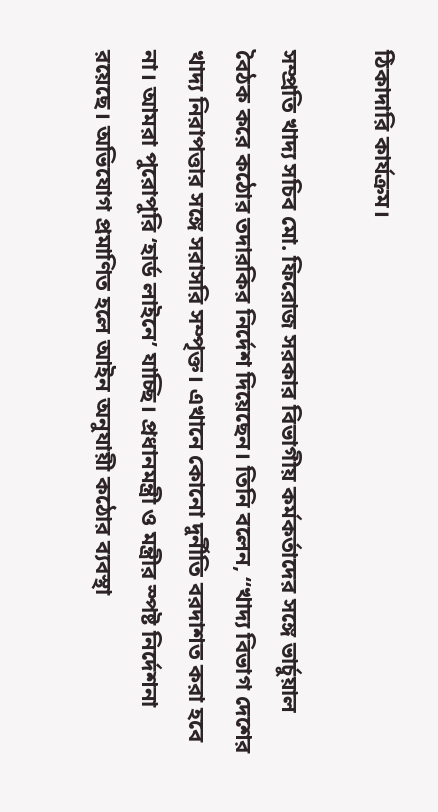ঠিকাদারি কার্যক্রম।

সম্প্রতি খাদ্য সচিব মো. ফিরোজ সরকার বিভাগীয় কর্মকর্তাদের সঙ্গে ভার্চুয়াল বৈঠক করে কঠোর তদারকির নির্দেশ দিয়েছেন। তিনি বলেন, “খাদ্য বিভাগ দেশের খাদ্য নিরাপত্তার সঙ্গে সরাসরি সম্পৃক্ত। এখানে কোনো দুর্নীতি বরদাশত করা হবে না। আমরা পুরোপুরি ‘হার্ড লাইনে’ যাচ্ছি। প্রধানমন্ত্রী ও মন্ত্রীর স্পষ্ট নির্দেশনা রয়েছে। অভিযোগ প্রমাণিত হলে আইন অনুযায়ী কঠোর ব্যবস্থা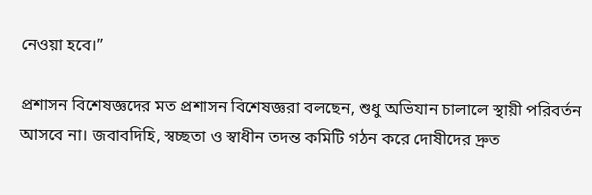নেওয়া হবে।”

প্রশাসন বিশেষজ্ঞদের মত প্রশাসন বিশেষজ্ঞরা বলছেন, শুধু অভিযান চালালে স্থায়ী পরিবর্তন আসবে না। জবাবদিহি, স্বচ্ছতা ও স্বাধীন তদন্ত কমিটি গঠন করে দোষীদের দ্রুত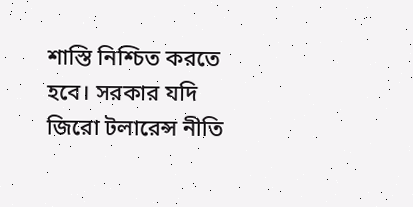শাস্তি নিশ্চিত করতে হবে। সরকার যদি জিরো টলারেন্স নীতি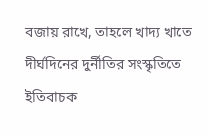বজায় রাখে, তাহলে খাদ্য খাতে দীর্ঘদিনের দুর্নীতির সংস্কৃতিতে ইতিবাচক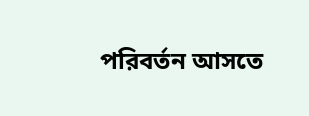পরিবর্তন আসতে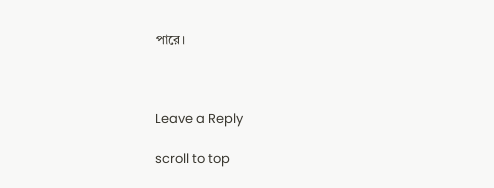পারে।



Leave a Reply

scroll to top